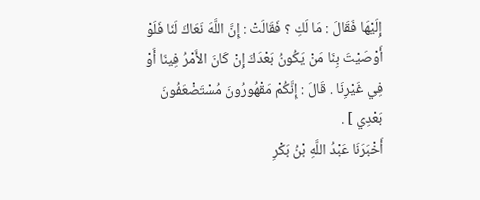إِلَيْهَا فَقَالَ : مَا لَكِ ؟ فَقَالَتْ : إِنَّ اللَّهَ نَعَاكَ لَنَا فَلَوْ أَوْصَيْتَ بِنَا مَنْ يَكُونُ بَعْدَكَ إِنْ كَانَ الأَمْرُ فِينَا أَوْ فِي غَيْرِنَا . قَالَ : إِنَّكُمْ مَقْهُورُونَ مُسْتَضْعَفُونَ بَعْدِي ] .
أَخْبَرَنَا عَبْدُ اللَّهِ بْنُ بَكْرِ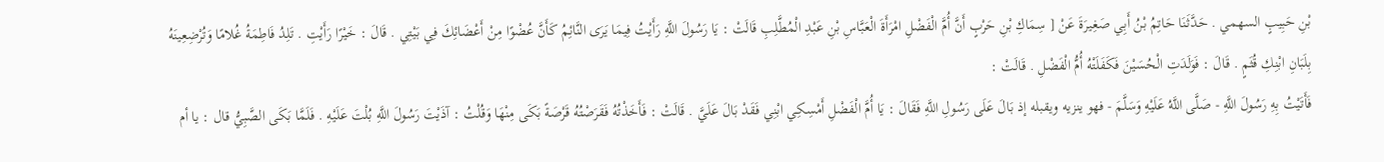بْنِ حَبِيبٍ السهمي . حَدَّثَنَا حَاتِمُ بْنُ أَبِي صَغِيرَةَ عَنْ [ سِمَاكِ بْنِ حَرْبٍ أَنَّ أُمَّ الْفَضْلِ امْرَأَةَ الْعَبَّاسِ بْنِ عَبْدِ الْمُطَّلِبِ قَالَتْ : يَا رَسُولَ اللَّهِ رَأَيْتُ فِيمَا يَرَى النَّائِمُ كَأَنَّ عُضْوًا مِنْ أَعْضَائِكَ فِي بَيْتِي . قَالَ : خَيْرًا رَأَيْتِ . تَلِدُ فَاطِمَةُ غُلامًا وَتُرْضِعِينَهُ بِلَبَانِ ابْنِكِ قُثَمٍ . قَالَ : فَوَلَدَتِ الْحُسَيْنَ فَكَفَلَتْهُ أُمُّ الْفَضْلِ . قَالَتْ :
فَأَتَيْتُ بِهِ رَسُولَ اللَّهِ - صَلَّى اللَّهُ عَلَيْهِ وَسَلَّمَ - فهو ينزيه ويقبله إذ بَالَ عَلَى رَسُولِ اللَّهِ فَقَالَ : يَا أُمَّ الْفَضْلِ أَمْسِكِي ابْنِي فَقَدْ بَالَ عَلَيَّ . قَالَتْ : فَأَخَذْتُهُ فَقَرَصْتُهُ قَرْصَةً بَكَى مِنْهَا وَقُلْتُ : آذَيْتَ رَسُولَ اللَّهِ بُلْتَ عَلَيْهِ . فَلَمَّا بَكَى الصَّبِيُّ قال : يا أم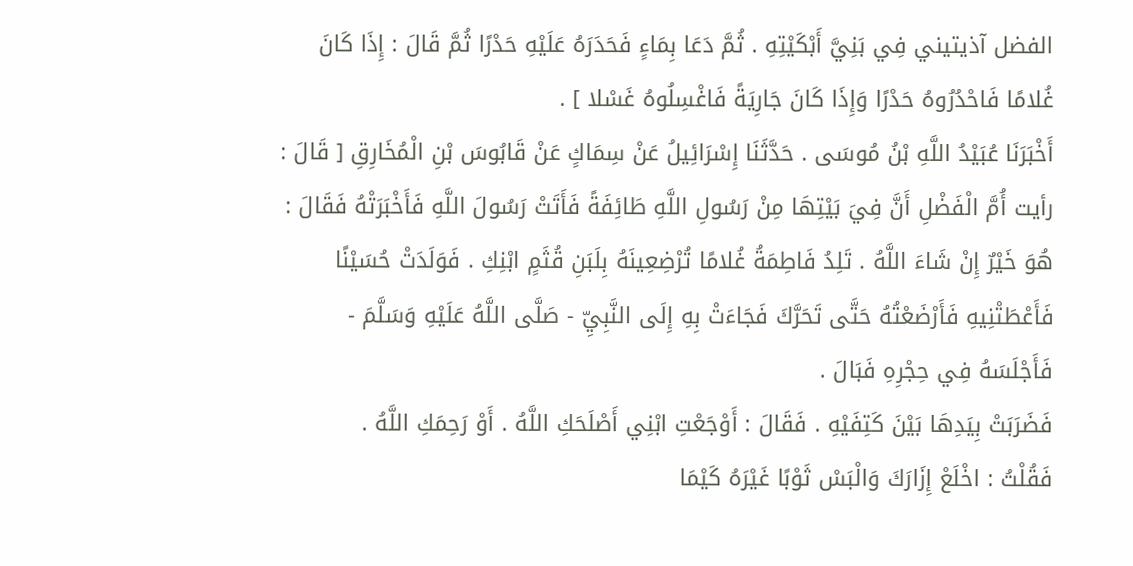الفضل آذيتيني فِي بَنِيَّ أَبْكَيْتِهِ . ثُمَّ دَعَا بِمَاءٍ فَحَدَرَهُ عَلَيْهِ حَدْرًا ثُمَّ قَالَ : إِذَا كَانَ غُلامًا فَاحْدُرُوهُ حَدْرًا وَإِذَا كَانَ جَارِيَةً فَاغْسِلُوهُ غَسْلا ] .
أَخْبَرَنَا عُبَيْدُ اللَّهِ بْنُ مُوسَى . حَدَّثَنَا إِسْرَائِيلُ عَنْ سِمَاكٍ عَنْ قَابُوسَ بْنِ الْمُخَارِقِ [ قَالَ : رأيت أُمَّ الْفَضْلِ أَنَّ فِيَ بَيْتِهَا مِنْ رَسُولِ اللَّهِ طَائِفَةً فَأَتَتْ رَسُولَ اللَّهِ فَأَخْبَرَتْهُ فَقَالَ :
هُوَ خَيْرٌ إِنْ شَاءَ اللَّهُ . تَلِدُ فَاطِمَةُ غُلامًا تُرْضِعِينَهُ بِلَبَنِ قُثَمٍ ابْنِكِ . فَوَلَدَتْ حُسَيْنًا فَأَعْطَتْنِيهِ فَأَرْضَعْتُهُ حَتَّى تَحَرَّكَ فَجَاءَتْ بِهِ إِلَى النَّبِيِّ - صَلَّى اللَّهُ عَلَيْهِ وَسَلَّمَ - فَأَجْلَسَهُ فِي حِجْرِهِ فَبَالَ .
فَضَرَبَتْ بِيَدِهَا بَيْنَ كَتِفَيْهِ . فَقَالَ : أَوْجَعْتِ ابْنِي أَصْلَحَكِ اللَّهُ . أَوْ رَحِمَكِ اللَّهُ .
فَقُلْتُ : اخْلَعْ إِزَارَكَ وَالْبَسْ ثَوْبًا غَيْرَهُ كَيْمَا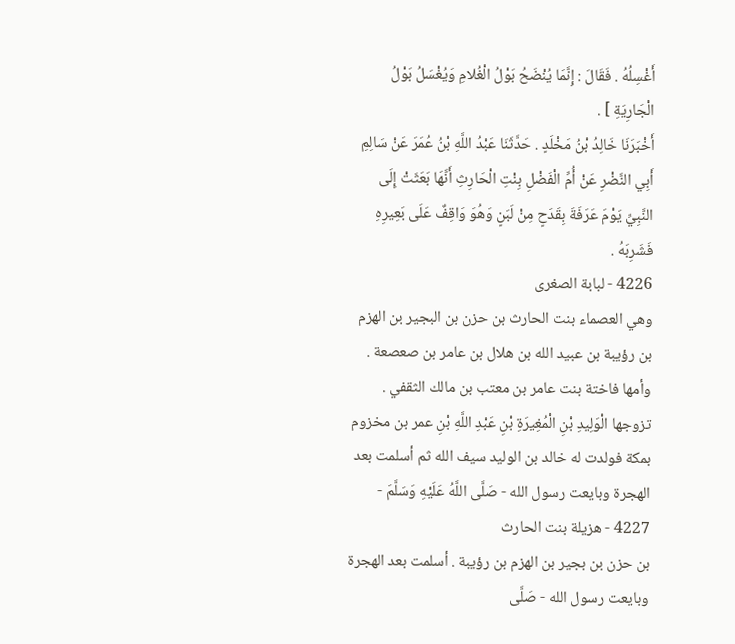أَغْسِلُهُ . فَقَالَ : إِنَّمَا يُنْضَحُ بَوْلُ الْغُلامِ وَيُغْسَلُ بَوْلُ الْجَارِيَةِ ] .
أَخْبَرَنَا خَالِدُ بْنُ مَخْلَدٍ . حَدَّثَنَا عَبْدُ اللَّهِ بْنُ عُمَرَ عَنْ سَالِمِ أَبِي النَّضْرِ عَنْ أُمِّ الْفَضْلِ بِنْتِ الْحَارِثِ أَنَّهَا بَعَثَتْ إِلَى النَّبِيِّ يَوْمَ عَرَفَةَ بِقَدَحٍ مِنْ لَبَنٍ وَهُوَ وَاقِفٌ عَلَى بَعِيرِهِ فَشَرِبَهُ .
4226 - لبابة الصغرى
وهي العصماء بنت الحارث بن حزن بن البجير بن الهزم بن رؤيبة بن عبيد الله بن هلال بن عامر بن صعصعة . وأمها فاختة بنت عامر بن معتب بن مالك الثقفي . تزوجها الْوَلِيدِ بْنِ الْمُغِيرَةِ بْنِ عَبْدِ اللَّهِ بْنِ عمر بن مخزوم بمكة فولدت له خالد بن الوليد سيف الله ثم أسلمت بعد الهجرة وبايعت رسول الله - صَلَّى اللَّهُ عَلَيْهِ وَسَلَّمَ -
4227 - هزيلة بنت الحارث
بن حزن بن بجير بن الهزم بن رؤيبة . أسلمت بعد الهجرة وبايعت رسول الله - صَلَّى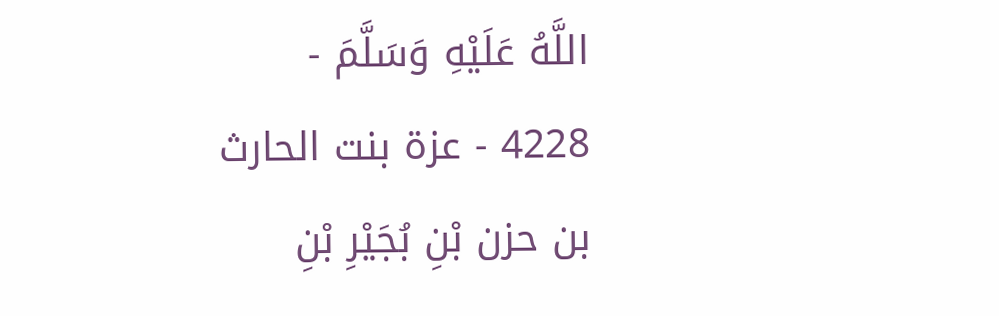اللَّهُ عَلَيْهِ وَسَلَّمَ -
4228 - عزة بنت الحارث
بن حزن بْنِ بُجَيْرِ بْنِ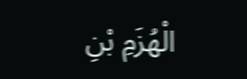الْهُزَمِ بْنِ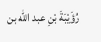رُؤَيْبَةَ بْنِ عبد الله بن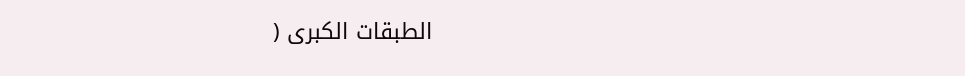الطبقات الكبرى (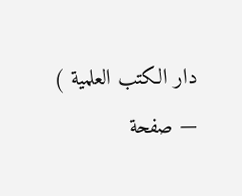دار الكتب العلمية ) — صفحة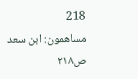218
مساهمون: ابن سعد
ص٢١٨